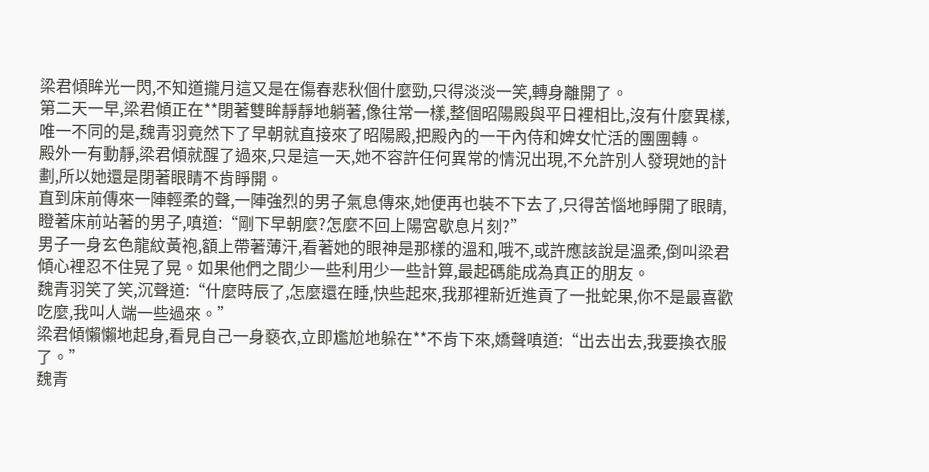梁君傾眸光一閃,不知道攏月這又是在傷春悲秋個什麼勁,只得淡淡一笑,轉身離開了。
第二天一早,梁君傾正在**閉著雙眸靜靜地躺著,像往常一樣,整個昭陽殿與平日裡相比,沒有什麼異樣,唯一不同的是,魏青羽竟然下了早朝就直接來了昭陽殿,把殿內的一干內侍和婢女忙活的團團轉。
殿外一有動靜,梁君傾就醒了過來,只是這一天,她不容許任何異常的情況出現,不允許別人發現她的計劃,所以她還是閉著眼睛不肯睜開。
直到床前傳來一陣輕柔的聲,一陣強烈的男子氣息傳來,她便再也裝不下去了,只得苦惱地睜開了眼睛,瞪著床前站著的男子,嗔道:“剛下早朝麼?怎麼不回上陽宮歇息片刻?”
男子一身玄色龍紋黃袍,額上帶著薄汗,看著她的眼神是那樣的溫和,哦不,或許應該說是溫柔,倒叫梁君傾心裡忍不住晃了晃。如果他們之間少一些利用少一些計算,最起碼能成為真正的朋友。
魏青羽笑了笑,沉聲道:“什麼時辰了,怎麼還在睡,快些起來,我那裡新近進貢了一批蛇果,你不是最喜歡吃麼,我叫人端一些過來。”
梁君傾懶懶地起身,看見自己一身褻衣,立即尷尬地躲在**不肯下來,嬌聲嗔道:“出去出去,我要換衣服了。”
魏青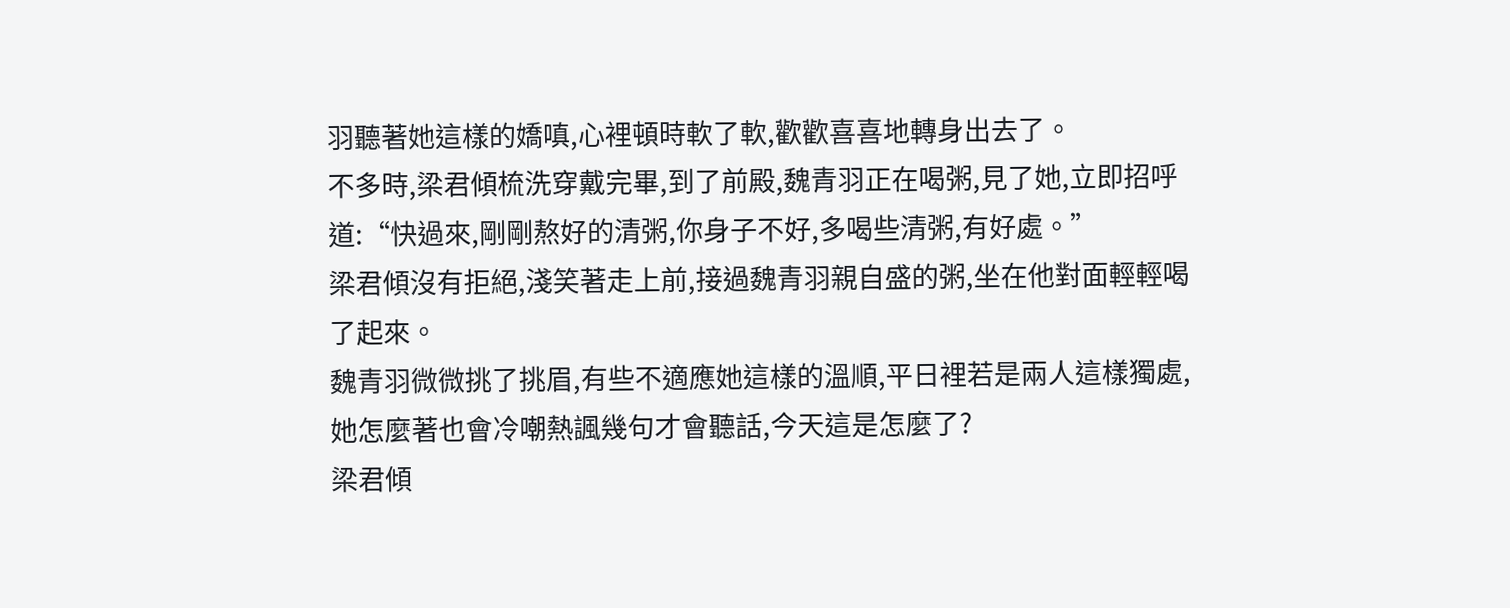羽聽著她這樣的嬌嗔,心裡頓時軟了軟,歡歡喜喜地轉身出去了。
不多時,梁君傾梳洗穿戴完畢,到了前殿,魏青羽正在喝粥,見了她,立即招呼道:“快過來,剛剛熬好的清粥,你身子不好,多喝些清粥,有好處。”
梁君傾沒有拒絕,淺笑著走上前,接過魏青羽親自盛的粥,坐在他對面輕輕喝了起來。
魏青羽微微挑了挑眉,有些不適應她這樣的溫順,平日裡若是兩人這樣獨處,她怎麼著也會冷嘲熱諷幾句才會聽話,今天這是怎麼了?
梁君傾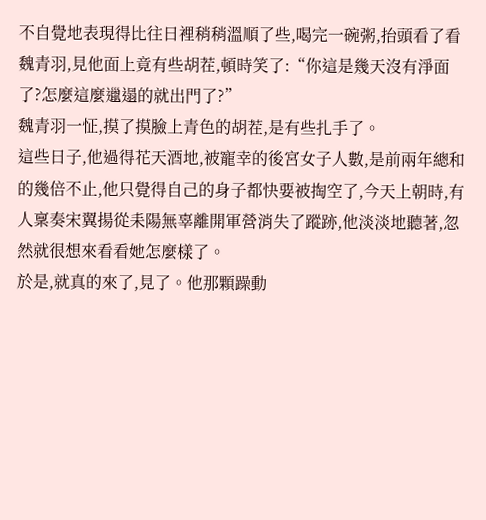不自覺地表現得比往日裡稍稍溫順了些,喝完一碗粥,抬頭看了看魏青羽,見他面上竟有些胡茬,頓時笑了:“你這是幾天沒有淨面了?怎麼這麼邋遢的就出門了?”
魏青羽一怔,摸了摸臉上青色的胡茬,是有些扎手了。
這些日子,他過得花天酒地,被寵幸的後宮女子人數,是前兩年總和的幾倍不止,他只覺得自己的身子都快要被掏空了,今天上朝時,有人稟奏宋翼揚從耒陽無辜離開軍營消失了蹤跡,他淡淡地聽著,忽然就很想來看看她怎麼樣了。
於是,就真的來了,見了。他那顆躁動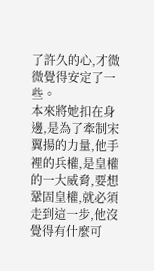了許久的心,才微微覺得安定了一些。
本來將她扣在身邊,是為了牽制宋翼揚的力量,他手裡的兵權,是皇權的一大威脅,要想鞏固皇權,就必須走到這一步,他沒覺得有什麼可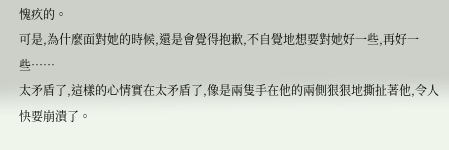愧疚的。
可是,為什麼面對她的時候,還是會覺得抱歉,不自覺地想要對她好一些,再好一些……
太矛盾了,這樣的心情實在太矛盾了,像是兩隻手在他的兩側狠狠地撕扯著他,令人快要崩潰了。